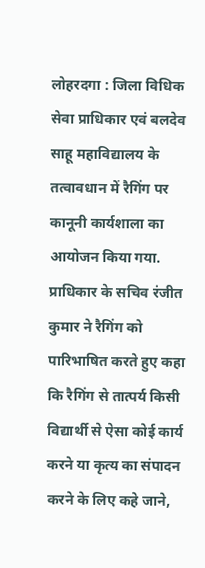लोहरदगा : जिला विधिक सेवा प्राधिकार एवं बलदेव साहू महाविद्यालय के तत्वावधान में रैगिंग पर कानूनी कार्यशाला का आयोजन किया गया. प्राधिकार के सचिव रंजीत कुमार ने रैगिंग को पारिभाषित करते हुए कहा कि रैगिंग से तात्पर्य किसी विद्यार्थी से ऐसा कोई कार्य करने या कृत्य का संपादन करने के लिए कहे जाने,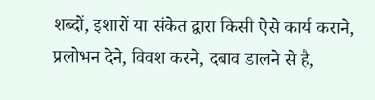शब्दों, इशारों या संकेत द्वारा किसी ऐसे कार्य कराने, प्रलोभन देने, विवश करने, दबाव डालने से है,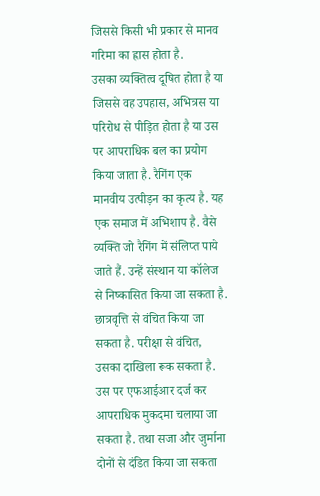जिससे किसी भी प्रकार से मानव गरिमा का ह्रास होता है.
उसका व्यक्तित्व दूषित होता है या जिससे वह उपहास, अभित्रस या परिरोध से पीड़ित होता है या उस पर आपराधिक बल का प्रयोग किया जाता है. रैगिंग एक मानवीय उत्पीड़न का कृत्य है. यह एक समाज में अभिशाप है. वैसे व्यक्ति जो रैगिंग में संलिप्त पाये जाते हैं. उन्हें संस्थान या कॉलेज से निष्कासित किया जा सकता है.
छात्रवृत्ति से वंचित किया जा सकता है. परीक्षा से वंचित, उसका दाखिला रूक सकता है. उस पर एफआईआर दर्ज कर आपराधिक मुकदमा चलाया जा सकता है. तथा सजा और जुर्माना दोनों से दंडित किया जा सकता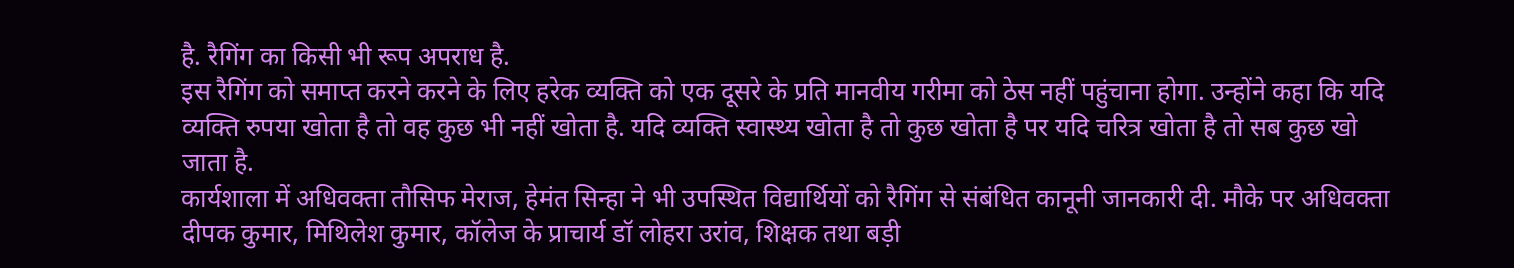है. रैगिंग का किसी भी रूप अपराध है.
इस रैगिंग को समाप्त करने करने के लिए हरेक व्यक्ति को एक दूसरे के प्रति मानवीय गरीमा को ठेस नहीं पहुंचाना होगा. उन्होंने कहा कि यदि व्यक्ति रुपया खोता है तो वह कुछ भी नहीं खोता है. यदि व्यक्ति स्वास्थ्य खोता है तो कुछ खोता है पर यदि चरित्र खोता है तो सब कुछ खो जाता है.
कार्यशाला में अधिवक्ता तौसिफ मेराज, हेमंत सिन्हा ने भी उपस्थित विद्यार्थियों को रैगिंग से संबंधित कानूनी जानकारी दी. मौके पर अधिवक्ता दीपक कुमार, मिथिलेश कुमार, कॉलेज के प्राचार्य डॉ लोहरा उरांव, शिक्षक तथा बड़ी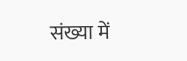संख्या में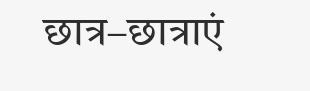छात्र–छात्राएं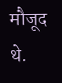मौजूद थे.